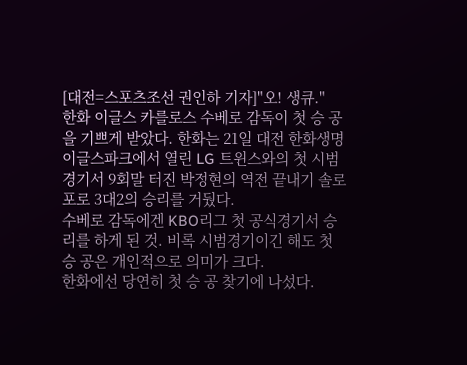[대전=스포츠조선 권인하 기자]"오! 생큐."
한화 이글스 카를로스 수베로 감독이 첫 승 공을 기쁘게 받았다. 한화는 21일 대전 한화생명이글스파크에서 열린 LG 트윈스와의 첫 시범경기서 9회말 터진 박정현의 역전 끝내기 솔로포로 3대2의 승리를 거뒀다.
수베로 감독에겐 KBO리그 첫 공식경기서 승리를 하게 된 것. 비록 시범경기이긴 해도 첫 승 공은 개인적으로 의미가 크다.
한화에선 당연히 첫 승 공 찾기에 나섰다.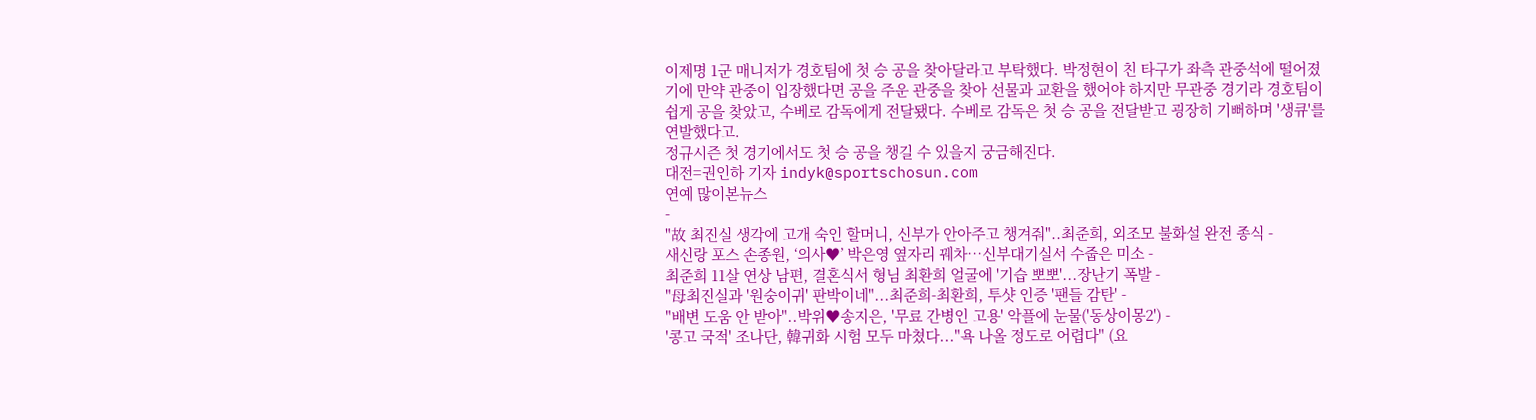이제명 1군 매니저가 경호팀에 첫 승 공을 찾아달라고 부탁했다. 박정현이 친 타구가 좌측 관중석에 떨어졌기에 만약 관중이 입장했다면 공을 주운 관중을 찾아 선물과 교환을 했어야 하지만 무관중 경기라 경호팀이 쉽게 공을 찾았고, 수베로 감독에게 전달됐다. 수베로 감독은 첫 승 공을 전달받고 굉장히 기뻐하며 '생큐'를 연발했다고.
정규시즌 첫 경기에서도 첫 승 공을 챙길 수 있을지 궁금해진다.
대전=권인하 기자 indyk@sportschosun.com
연예 많이본뉴스
-
"故 최진실 생각에 고개 숙인 할머니, 신부가 안아주고 챙겨줘"..최준희, 외조모 불화설 완전 종식 -
새신랑 포스 손종원, ‘의사♥’ 박은영 옆자리 꿰차…신부대기실서 수줍은 미소 -
최준희 11살 연상 남편, 결혼식서 형님 최환희 얼굴에 '기습 뽀뽀'...장난기 폭발 -
"母최진실과 '원숭이귀' 판박이네"...최준희-최환희, 투샷 인증 '팬들 감탄' -
"배변 도움 안 받아"..박위♥송지은, '무료 간병인 고용' 악플에 눈물('동상이몽2') -
'콩고 국적' 조나단, 韓귀화 시험 모두 마쳤다..."욕 나올 정도로 어렵다" (요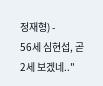정재형) -
56세 심현섭, 곧 2세 보겠네.."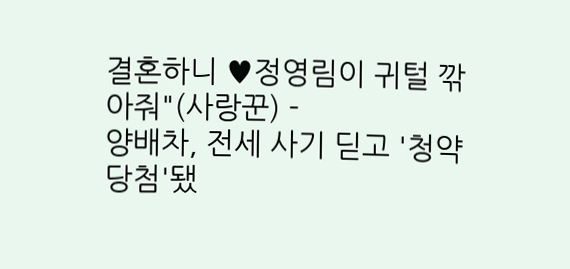결혼하니 ♥정영림이 귀털 깎아줘"(사랑꾼) -
양배차, 전세 사기 딛고 '청약 당첨'됐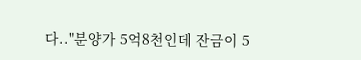다.."분양가 5억8천인데 잔금이 5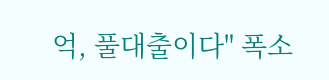억, 풀대출이다" 폭소